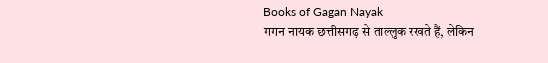Books of Gagan Nayak
गगन नायक छत्तीसगढ़ से ताल्लुक रखते हैं, लेकिन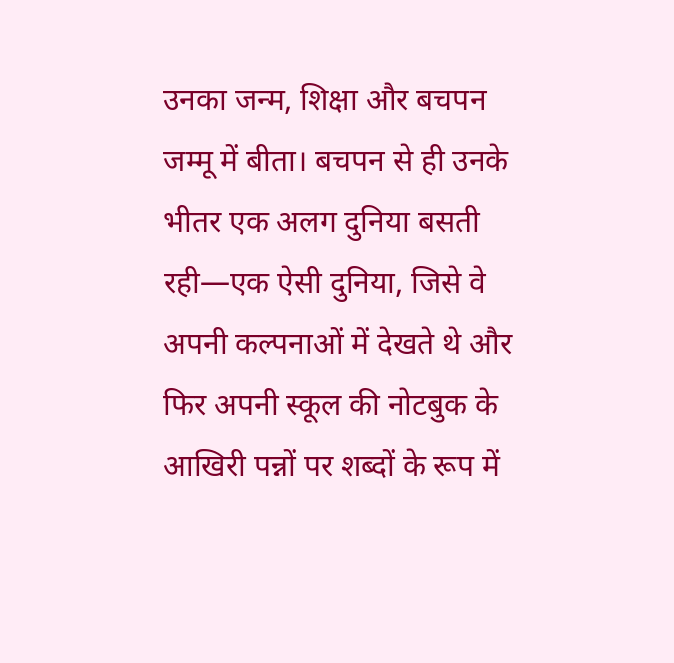उनका जन्म, शिक्षा और बचपन जम्मू में बीता। बचपन से ही उनके भीतर एक अलग दुनिया बसती रही—एक ऐसी दुनिया, जिसे वे अपनी कल्पनाओं में देखते थे और फिर अपनी स्कूल की नोटबुक के आखिरी पन्नों पर शब्दों के रूप में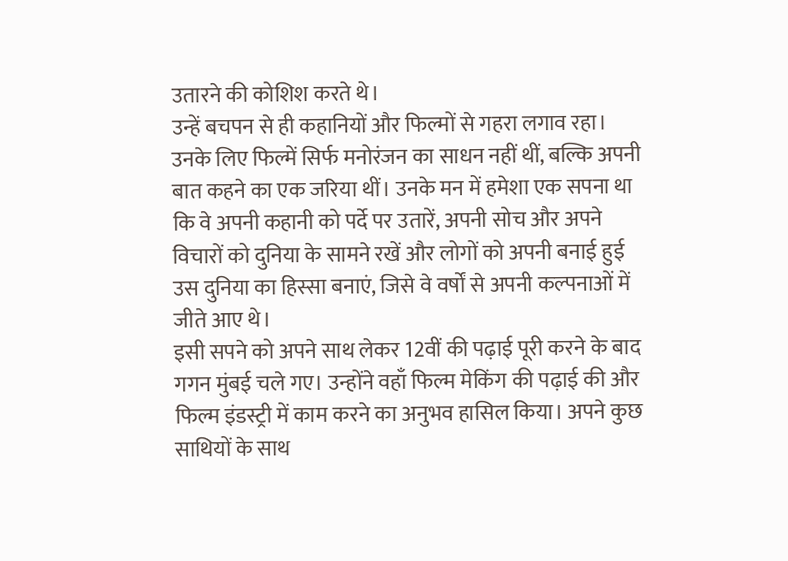उतारने की कोशिश करते थे।
उन्हें बचपन से ही कहानियों और फिल्मों से गहरा लगाव रहा। उनके लिए फिल्में सिर्फ मनोरंजन का साधन नहीं थीं, बल्कि अपनी बात कहने का एक जरिया थीं। उनके मन में हमेशा एक सपना था कि वे अपनी कहानी को पर्दे पर उतारें, अपनी सोच और अपने विचारों को दुनिया के सामने रखें और लोगों को अपनी बनाई हुई उस दुनिया का हिस्सा बनाएं, जिसे वे वर्षों से अपनी कल्पनाओं में जीते आए थे।
इसी सपने को अपने साथ लेकर 12वीं की पढ़ाई पूरी करने के बाद गगन मुंबई चले गए। उन्होंने वहाँ फिल्म मेकिंग की पढ़ाई की और फिल्म इंडस्ट्री में काम करने का अनुभव हासिल किया। अपने कुछ साथियों के साथ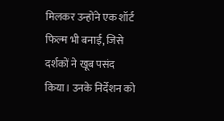मिलकर उन्होंने एक शॉर्ट फिल्म भी बनाई, जिसे दर्शकों ने खूब पसंद किया। उनके निर्देशन को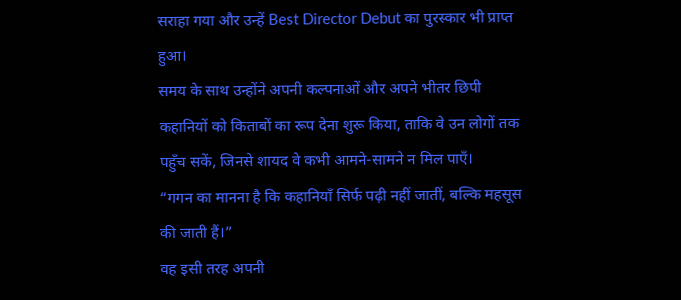सराहा गया और उन्हें Best Director Debut का पुरस्कार भी प्राप्त हुआ।
समय के साथ उन्होंने अपनी कल्पनाओं और अपने भीतर छिपी कहानियों को किताबों का रूप देना शुरू किया, ताकि वे उन लोगों तक पहुँच सकें, जिनसे शायद वे कभी आमने-सामने न मिल पाएँ।
“गगन का मानना है कि कहानियाँ सिर्फ पढ़ी नहीं जातीं, बल्कि महसूस की जाती हैं।”
वह इसी तरह अपनी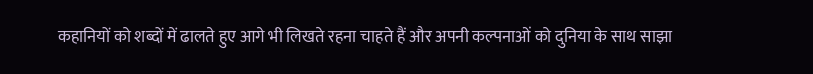कहानियों को शब्दों में ढालते हुए आगे भी लिखते रहना चाहते हैं और अपनी कल्पनाओं को दुनिया के साथ साझा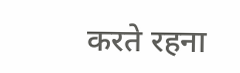करते रहना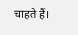चाहते हैं।